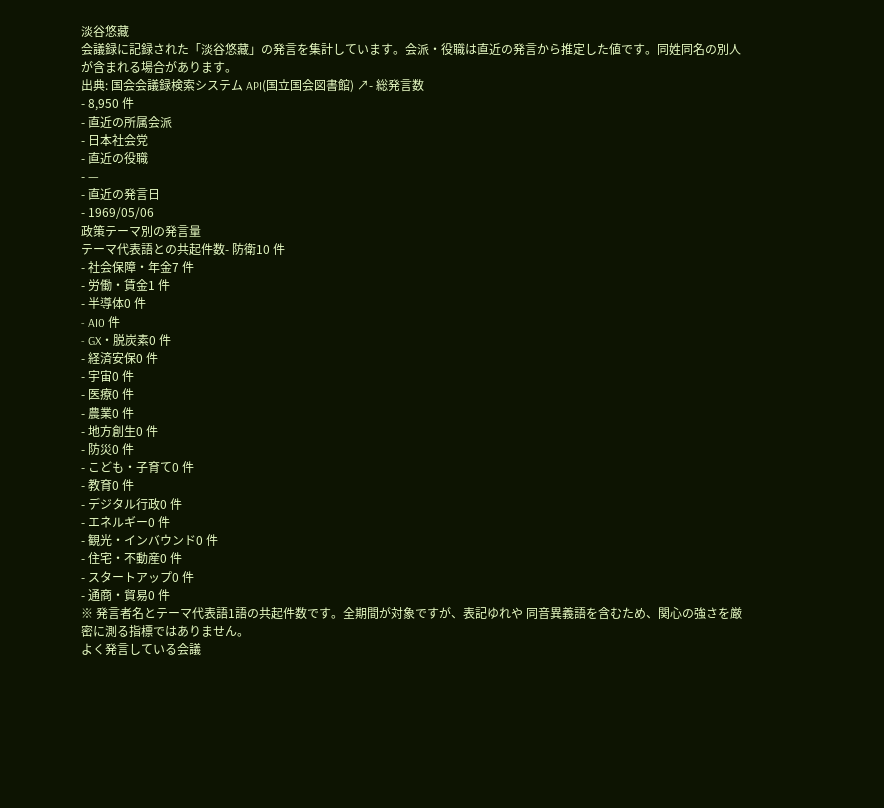淡谷悠藏
会議録に記録された「淡谷悠藏」の発言を集計しています。会派・役職は直近の発言から推定した値です。同姓同名の別人が含まれる場合があります。
出典: 国会会議録検索システム API(国立国会図書館) ↗- 総発言数
- 8,950 件
- 直近の所属会派
- 日本社会党
- 直近の役職
- —
- 直近の発言日
- 1969/05/06
政策テーマ別の発言量
テーマ代表語との共起件数- 防衛10 件
- 社会保障・年金7 件
- 労働・賃金1 件
- 半導体0 件
- AI0 件
- GX・脱炭素0 件
- 経済安保0 件
- 宇宙0 件
- 医療0 件
- 農業0 件
- 地方創生0 件
- 防災0 件
- こども・子育て0 件
- 教育0 件
- デジタル行政0 件
- エネルギー0 件
- 観光・インバウンド0 件
- 住宅・不動産0 件
- スタートアップ0 件
- 通商・貿易0 件
※ 発言者名とテーマ代表語1語の共起件数です。全期間が対象ですが、表記ゆれや 同音異義語を含むため、関心の強さを厳密に測る指標ではありません。
よく発言している会議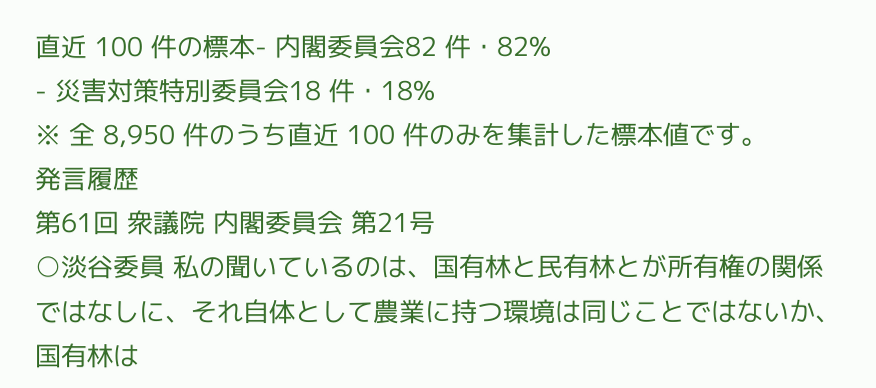直近 100 件の標本- 内閣委員会82 件・82%
- 災害対策特別委員会18 件・18%
※ 全 8,950 件のうち直近 100 件のみを集計した標本値です。
発言履歴
第61回 衆議院 内閣委員会 第21号
○淡谷委員 私の聞いているのは、国有林と民有林とが所有権の関係ではなしに、それ自体として農業に持つ環境は同じことではないか、国有林は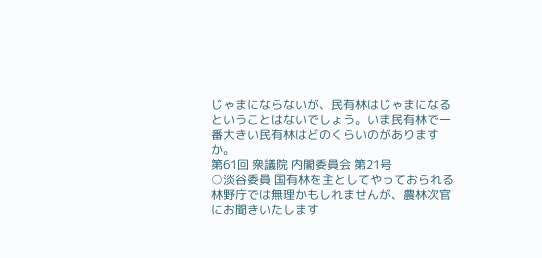じゃまにならないが、民有林はじゃまになるということはないでしょう。いま民有林で一番大きい民有林はどのくらいのがありますか。
第61回 衆議院 内閣委員会 第21号
○淡谷委員 国有林を主としてやっておられる林野庁では無理かもしれませんが、農林次官にお聞きいたします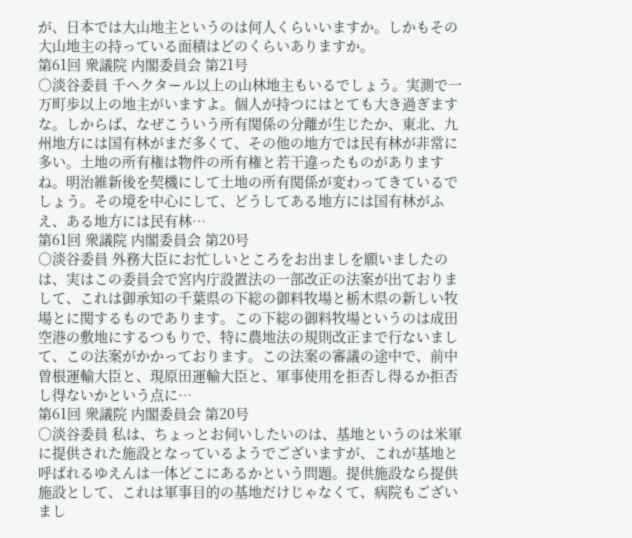が、日本では大山地主というのは何人くらいいますか。しかもその大山地主の持っている面積はどのくらいありますか。
第61回 衆議院 内閣委員会 第21号
○淡谷委員 千ヘクタール以上の山林地主もいるでしょう。実測で一万町歩以上の地主がいますよ。個人が持つにはとても大き過ぎますな。しからば、なぜこういう所有関係の分離が生じたか、東北、九州地方には国有林がまだ多くて、その他の地方では民有林が非常に多い。土地の所有権は物件の所有権と若干違ったものがありますね。明治維新後を契機にして土地の所有関係が変わってきているでしょう。その境を中心にして、どうしてある地方には国有林がふえ、ある地方には民有林…
第61回 衆議院 内閣委員会 第20号
○淡谷委員 外務大臣にお忙しいところをお出ましを願いましたのは、実はこの委員会で宮内庁設置法の一部改正の法案が出ておりまして、これは御承知の千葉県の下総の御料牧場と栃木県の新しい牧場とに関するものであります。この下総の御料牧場というのは成田空港の敷地にするつもりで、特に農地法の規則改正まで行ないまして、この法案がかかっております。この法案の審議の途中で、前中曽根運輸大臣と、現原田運輸大臣と、軍事使用を拒否し得るか拒否し得ないかという点に…
第61回 衆議院 内閣委員会 第20号
○淡谷委員 私は、ちょっとお伺いしたいのは、基地というのは米軍に提供された施設となっているようでございますが、これが基地と呼ばれるゆえんは一体どこにあるかという問題。提供施設なら提供施設として、これは軍事目的の基地だけじゃなくて、病院もございまし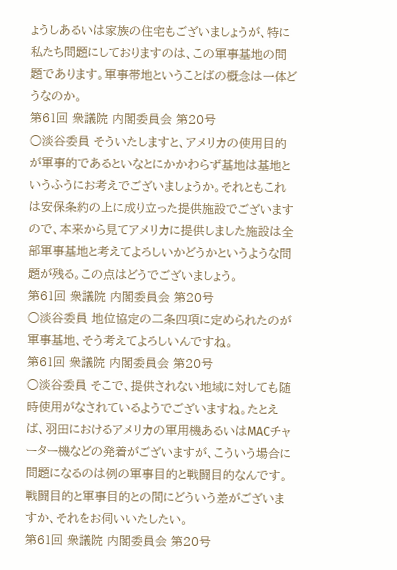ょうしあるいは家族の住宅もございましょうが、特に私たち問題にしておりますのは、この軍事基地の問題であります。軍事帯地ということばの概念は一体どうなのか。
第61回 衆議院 内閣委員会 第20号
○淡谷委員 そういたしますと、アメリカの使用目的が軍事的であるといなとにかかわらず基地は基地というふうにお考えでございましょうか。それともこれは安保条約の上に成り立った提供施設でございますので、本来から見てアメリカに提供しました施設は全部軍事基地と考えてよろしいかどうかというような問題が残る。この点はどうでございましょう。
第61回 衆議院 内閣委員会 第20号
○淡谷委員 地位協定の二条四項に定められたのが軍事基地、そう考えてよろしいんですね。
第61回 衆議院 内閣委員会 第20号
○淡谷委員 そこで、提供されない地域に対しても随時使用がなされているようでございますね。たとえば、羽田におけるアメリカの軍用機あるいはMACチャーター機などの発着がございますが、こういう場合に問題になるのは例の軍事目的と戦闘目的なんです。戦闘目的と軍事目的との間にどういう差がございますか、それをお伺いいたしたい。
第61回 衆議院 内閣委員会 第20号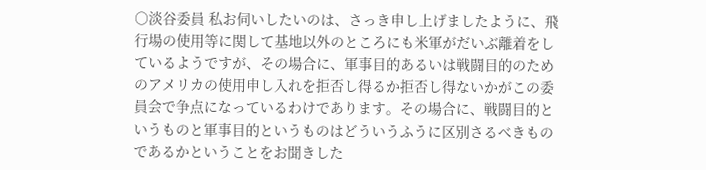○淡谷委員 私お伺いしたいのは、さっき申し上げましたように、飛行場の使用等に関して基地以外のところにも米軍がだいぶ離着をしているようですが、その場合に、軍事目的あるいは戦闘目的のためのアメリカの使用申し入れを拒否し得るか拒否し得ないかがこの委員会で争点になっているわけであります。その場合に、戦闘目的というものと軍事目的というものはどういうふうに区別さるべきものであるかということをお聞きした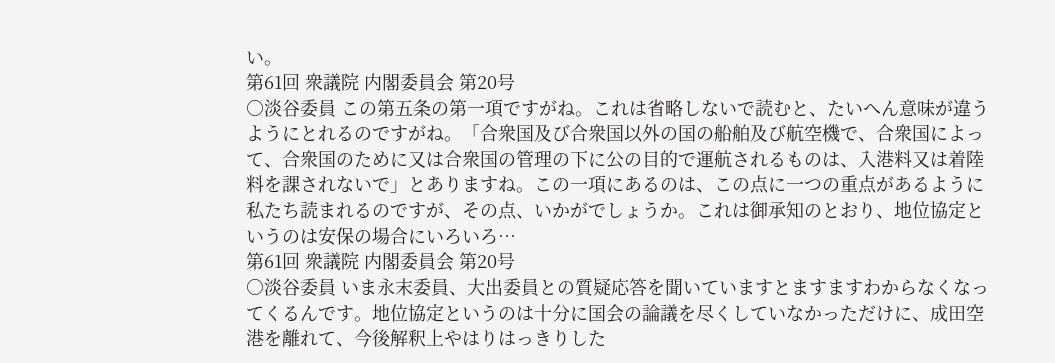い。
第61回 衆議院 内閣委員会 第20号
○淡谷委員 この第五条の第一項ですがね。これは省略しないで読むと、たいへん意味が違うようにとれるのですがね。「合衆国及び合衆国以外の国の船舶及び航空機で、合衆国によって、合衆国のために又は合衆国の管理の下に公の目的で運航されるものは、入港料又は着陸料を課されないで」とありますね。この一項にあるのは、この点に一つの重点があるように私たち読まれるのですが、その点、いかがでしょうか。これは御承知のとおり、地位協定というのは安保の場合にいろいろ…
第61回 衆議院 内閣委員会 第20号
○淡谷委員 いま永末委員、大出委員との質疑応答を聞いていますとますますわからなくなってくるんです。地位協定というのは十分に国会の論議を尽くしていなかっただけに、成田空港を離れて、今後解釈上やはりはっきりした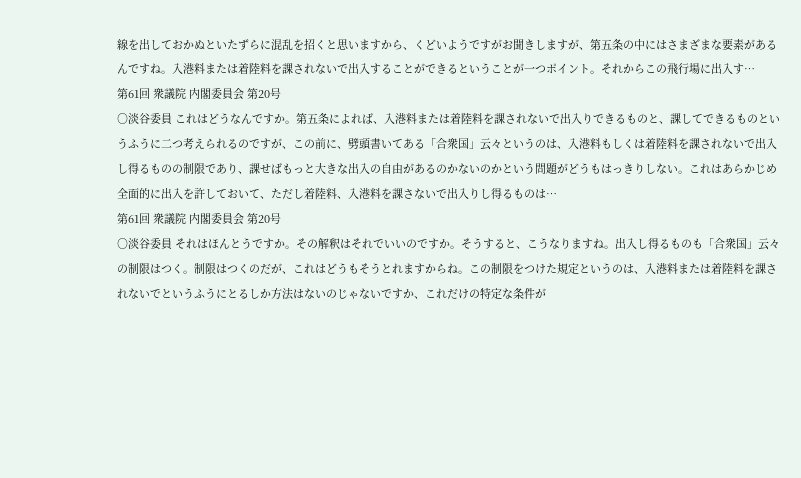線を出しておかぬといたずらに混乱を招くと思いますから、くどいようですがお聞きしますが、第五条の中にはさまざまな要素があるんですね。入港料または着陸料を課されないで出入することができるということが一つポイント。それからこの飛行場に出入す…
第61回 衆議院 内閣委員会 第20号
○淡谷委員 これはどうなんですか。第五条によれば、入港料または着陸料を課されないで出入りできるものと、課してできるものというふうに二つ考えられるのですが、この前に、劈頭書いてある「合衆国」云々というのは、入港料もしくは着陸料を課されないで出入し得るものの制限であり、課せばもっと大きな出入の自由があるのかないのかという問題がどうもはっきりしない。これはあらかじめ全面的に出入を許しておいて、ただし着陸料、入港料を課さないで出入りし得るものは…
第61回 衆議院 内閣委員会 第20号
○淡谷委員 それはほんとうですか。その解釈はそれでいいのですか。そうすると、こうなりますね。出入し得るものも「合衆国」云々の制限はつく。制限はつくのだが、これはどうもそうとれますからね。この制限をつけた規定というのは、入港料または着陸料を課されないでというふうにとるしか方法はないのじゃないですか、これだけの特定な条件が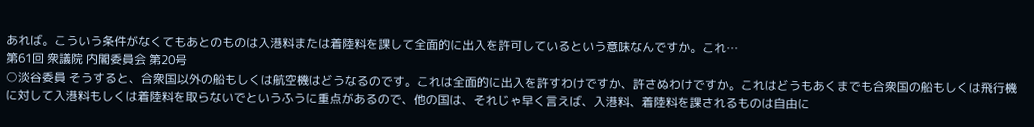あれば。こういう条件がなくてもあとのものは入港料または着陸料を課して全面的に出入を許可しているという意味なんですか。これ…
第61回 衆議院 内閣委員会 第20号
○淡谷委員 そうすると、合衆国以外の船もしくは航空機はどうなるのです。これは全面的に出入を許すわけですか、許さぬわけですか。これはどうもあくまでも合衆国の船もしくは飛行機に対して入港料もしくは着陸料を取らないでというふうに重点があるので、他の国は、それじゃ早く言えば、入港料、着陸料を課されるものは自由に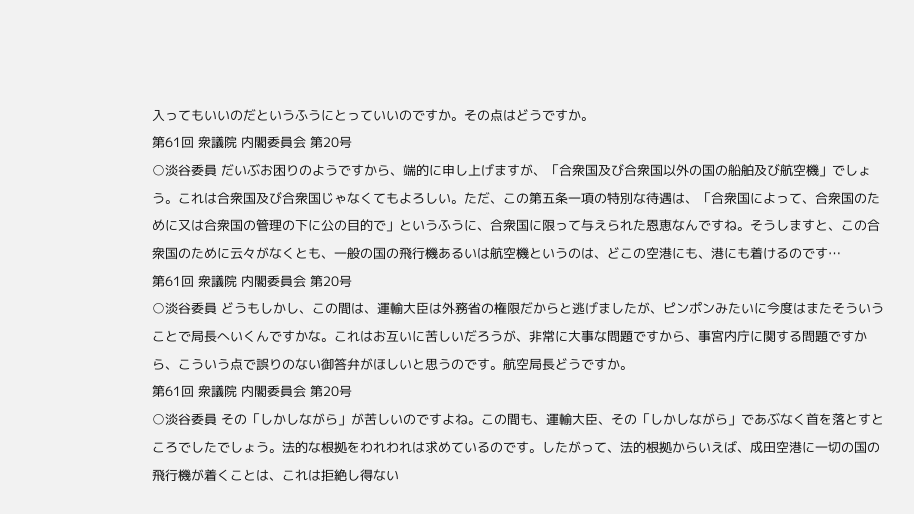入ってもいいのだというふうにとっていいのですか。その点はどうですか。
第61回 衆議院 内閣委員会 第20号
○淡谷委員 だいぶお困りのようですから、端的に申し上げますが、「合衆国及び合衆国以外の国の船舶及び航空機」でしょう。これは合衆国及び合衆国じゃなくてもよろしい。ただ、この第五条一項の特別な待遇は、「合衆国によって、合衆国のために又は合衆国の管理の下に公の目的で」というふうに、合衆国に限って与えられた恩恵なんですね。そうしますと、この合衆国のために云々がなくとも、一般の国の飛行機あるいは航空機というのは、どこの空港にも、港にも着けるのです…
第61回 衆議院 内閣委員会 第20号
○淡谷委員 どうもしかし、この間は、運輸大臣は外務省の権限だからと逃げましたが、ピンポンみたいに今度はまたそういうことで局長へいくんですかな。これはお互いに苦しいだろうが、非常に大事な問題ですから、事宮内庁に関する問題ですから、こういう点で誤りのない御答弁がほしいと思うのです。航空局長どうですか。
第61回 衆議院 内閣委員会 第20号
○淡谷委員 その「しかしながら」が苦しいのですよね。この間も、運輸大臣、その「しかしながら」であぶなく首を落とすところでしたでしょう。法的な根拠をわれわれは求めているのです。したがって、法的根拠からいえば、成田空港に一切の国の飛行機が着くことは、これは拒絶し得ない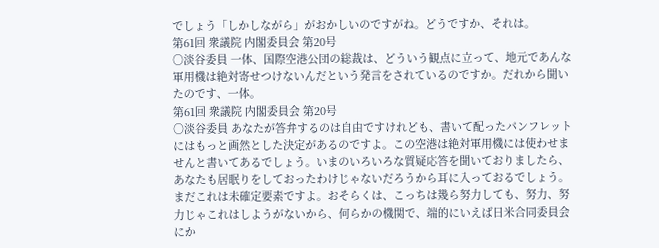でしょう「しかしながら」がおかしいのですがね。どうですか、それは。
第61回 衆議院 内閣委員会 第20号
○淡谷委員 一体、国際空港公団の総裁は、どういう観点に立って、地元であんな軍用機は絶対寄せつけないんだという発言をされているのですか。だれから聞いたのです、一体。
第61回 衆議院 内閣委員会 第20号
○淡谷委員 あなたが答弁するのは自由ですけれども、書いて配ったパンフレットにはもっと画然とした決定があるのですよ。この空港は絶対軍用機には使わせませんと書いてあるでしょう。いまのいろいろな質疑応答を聞いておりましたら、あなたも居眠りをしておったわけじゃないだろうから耳に入っておるでしょう。まだこれは未確定要素ですよ。おそらくは、こっちは幾ら努力しても、努力、努力じゃこれはしようがないから、何らかの機関で、端的にいえば日米合同委員会にか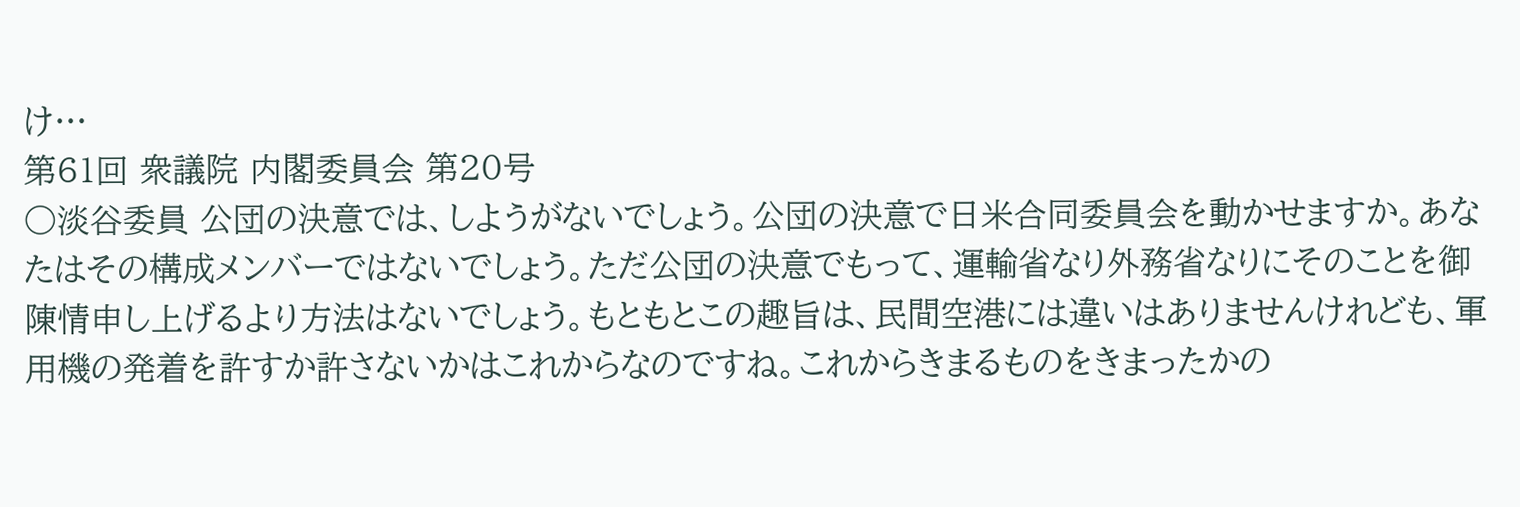け…
第61回 衆議院 内閣委員会 第20号
○淡谷委員 公団の決意では、しようがないでしょう。公団の決意で日米合同委員会を動かせますか。あなたはその構成メンバーではないでしょう。ただ公団の決意でもって、運輸省なり外務省なりにそのことを御陳情申し上げるより方法はないでしょう。もともとこの趣旨は、民間空港には違いはありませんけれども、軍用機の発着を許すか許さないかはこれからなのですね。これからきまるものをきまったかの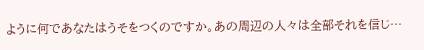ように何であなたはうそをつくのですか。あの周辺の人々は全部それを信じ…